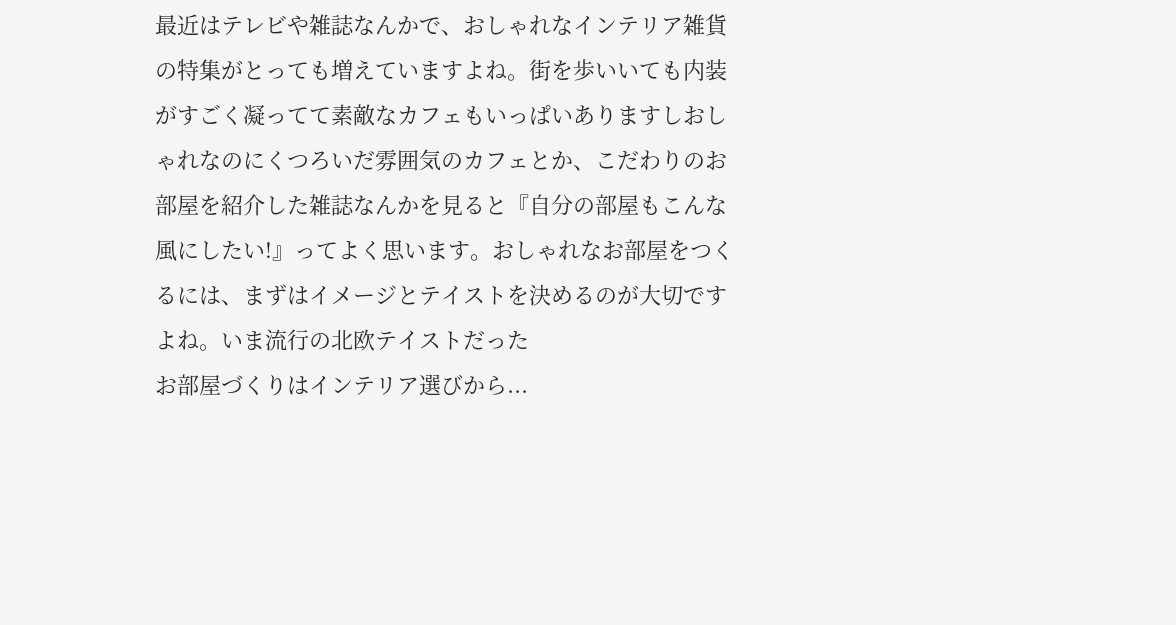最近はテレビや雑誌なんかで、おしゃれなインテリア雑貨の特集がとっても増えていますよね。街を歩いいても内装がすごく凝ってて素敵なカフェもいっぱいありますしおしゃれなのにくつろいだ雰囲気のカフェとか、こだわりのお部屋を紹介した雑誌なんかを見ると『自分の部屋もこんな風にしたい!』ってよく思います。おしゃれなお部屋をつくるには、まずはイメージとテイストを決めるのが大切ですよね。いま流行の北欧テイストだった
お部屋づくりはインテリア選びから...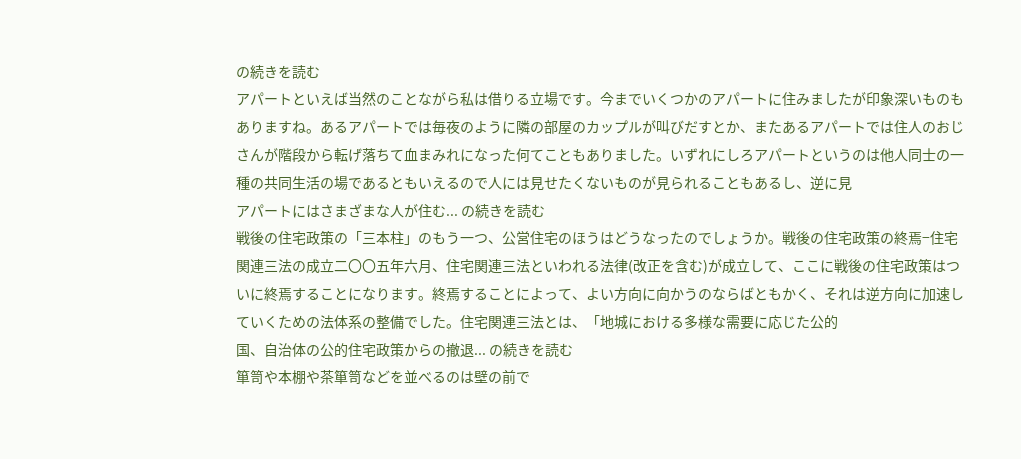の続きを読む
アパートといえば当然のことながら私は借りる立場です。今までいくつかのアパートに住みましたが印象深いものもありますね。あるアパートでは毎夜のように隣の部屋のカップルが叫びだすとか、またあるアパートでは住人のおじさんが階段から転げ落ちて血まみれになった何てこともありました。いずれにしろアパートというのは他人同士の一種の共同生活の場であるともいえるので人には見せたくないものが見られることもあるし、逆に見
アパートにはさまざまな人が住む... の続きを読む
戦後の住宅政策の「三本柱」のもう一つ、公営住宅のほうはどうなったのでしょうか。戦後の住宅政策の終焉−住宅関連三法の成立二〇〇五年六月、住宅関連三法といわれる法律(改正を含む)が成立して、ここに戦後の住宅政策はついに終焉することになります。終焉することによって、よい方向に向かうのならばともかく、それは逆方向に加速していくための法体系の整備でした。住宅関連三法とは、「地城における多様な需要に応じた公的
国、自治体の公的住宅政策からの撤退... の続きを読む
箪笥や本棚や茶箪笥などを並べるのは壁の前で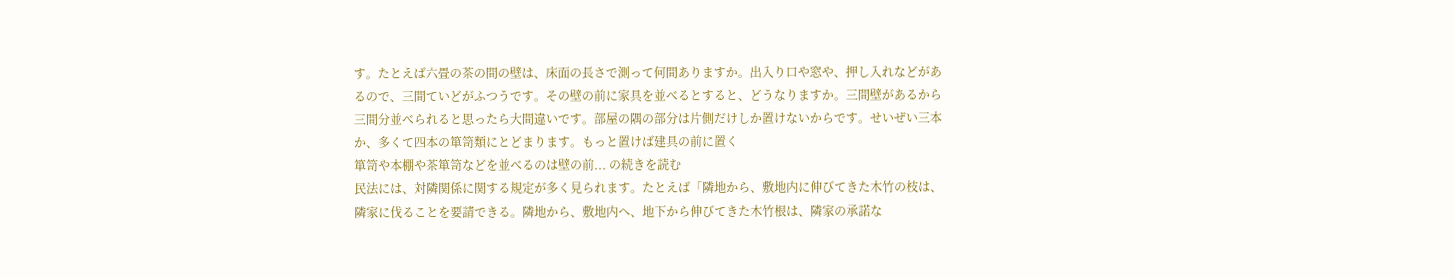す。たとえば六畳の茶の間の壁は、床面の長さで測って何間ありますか。出入り口や窓や、押し入れなどがあるので、三間ていどがふつうです。その壁の前に家具を並べるとすると、どうなりますか。三間壁があるから三間分並べられると思ったら大間違いです。部屋の隅の部分は片側だけしか置けないからです。せいぜい三本か、多くて四本の箪笥類にとどまります。もっと置けば建具の前に置く
箪笥や本棚や茶箪笥などを並べるのは壁の前... の続きを読む
民法には、対隣関係に関する規定が多く見られます。たとえば「隣地から、敷地内に伸びてきた木竹の枝は、隣家に伐ることを要請できる。隣地から、敷地内へ、地下から伸びてきた木竹根は、隣家の承諾な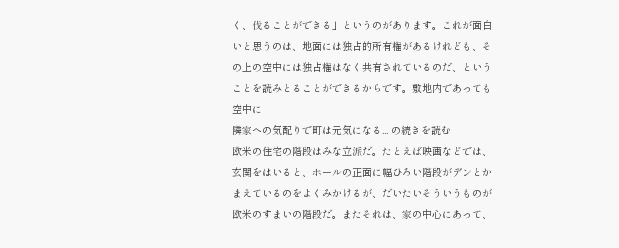く、伐ることができる」というのがあります。これが面白いと思うのは、地面には独占的所有権があるけれども、その上の空中には独占権はなく共有されているのだ、ということを読みとることができるからです。敷地内であっても空中に
隣家への気配りで町は元気になる... の続きを読む
欧米の住宅の階段はみな立派だ。たとえば映画などでは、玄関をはいると、ホールの正面に幅ひろい階段がデンとかまえているのをよくみかけるが、だいたいそういうものが欧米のすまいの階段だ。またそれは、家の中心にあって、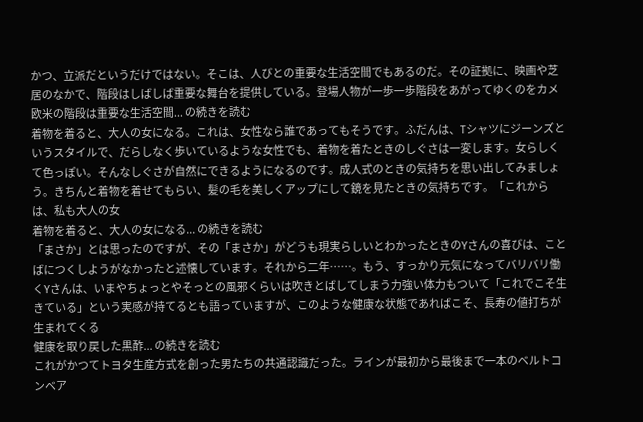かつ、立派だというだけではない。そこは、人びとの重要な生活空間でもあるのだ。その証拠に、映画や芝居のなかで、階段はしばしば重要な舞台を提供している。登場人物が一歩一歩階段をあがってゆくのをカメ
欧米の階段は重要な生活空間... の続きを読む
着物を着ると、大人の女になる。これは、女性なら誰であってもそうです。ふだんは、Tシャツにジーンズというスタイルで、だらしなく歩いているような女性でも、着物を着たときのしぐさは一変します。女らしくて色っぽい。そんなしぐさが自然にできるようになるのです。成人式のときの気持ちを思い出してみましょう。きちんと着物を着せてもらい、髪の毛を美しくアップにして鏡を見たときの気持ちです。「これからは、私も大人の女
着物を着ると、大人の女になる... の続きを読む
「まさか」とは思ったのですが、その「まさか」がどうも現実らしいとわかったときのYさんの喜びは、ことばにつくしようがなかったと述懐しています。それから二年……。もう、すっかり元気になってバリバリ働くYさんは、いまやちょっとやそっとの風邪くらいは吹きとばしてしまう力強い体力もついて「これでこそ生きている」という実感が持てるとも語っていますが、このような健康な状態であればこそ、長寿の値打ちが生まれてくる
健康を取り戻した黒酢... の続きを読む
これがかつてトヨタ生産方式を創った男たちの共通認識だった。ラインが最初から最後まで一本のベルトコンベア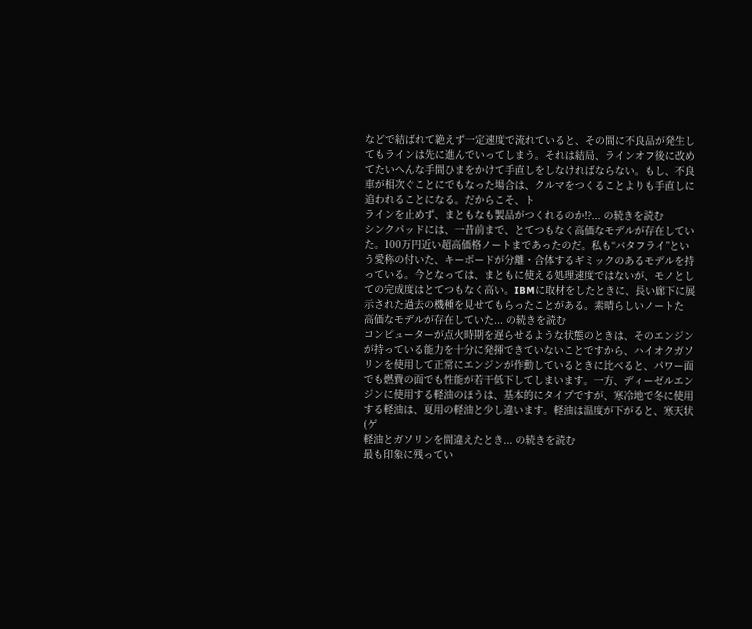などで結ばれて絶えず一定速度で流れていると、その間に不良品が発生してもラインは先に進んでいってしまう。それは結局、ラインオフ後に改めてたいへんな手間ひまをかけて手直しをしなければならない。もし、不良車が相次ぐことにでもなった場合は、クルマをつくることよりも手直しに追われることになる。だからこそ、ト
ラインを止めず、まともなも製品がつくれるのか!?... の続きを読む
シンクパッドには、一昔前まで、とてつもなく高価なモデルが存在していた。100万円近い超高価格ノートまであったのだ。私も“バタフライ”という愛称の付いた、キーボードが分離・合体するギミックのあるモデルを持っている。今となっては、まともに使える処理速度ではないが、モノとしての完成度はとてつもなく高い。IBMに取材をしたときに、長い廊下に展示された過去の機種を見せてもらったことがある。素晴らしいノートた
高価なモデルが存在していた... の続きを読む
コンピューターが点火時期を遅らせるような状態のときは、そのエンジンが持っている能力を十分に発揮できていないことですから、ハイオクガソリンを使用して正常にエンジンが作動しているときに比べると、パワー面でも燃費の面でも性能が若干低下してしまいます。一方、ディーゼルエンジンに使用する軽油のほうは、基本的にタイプですが、寒冷地で冬に使用する軽油は、夏用の軽油と少し違います。軽油は温度が下がると、寒天状(ゲ
軽油とガソリンを間違えたとき... の続きを読む
最も印象に残ってい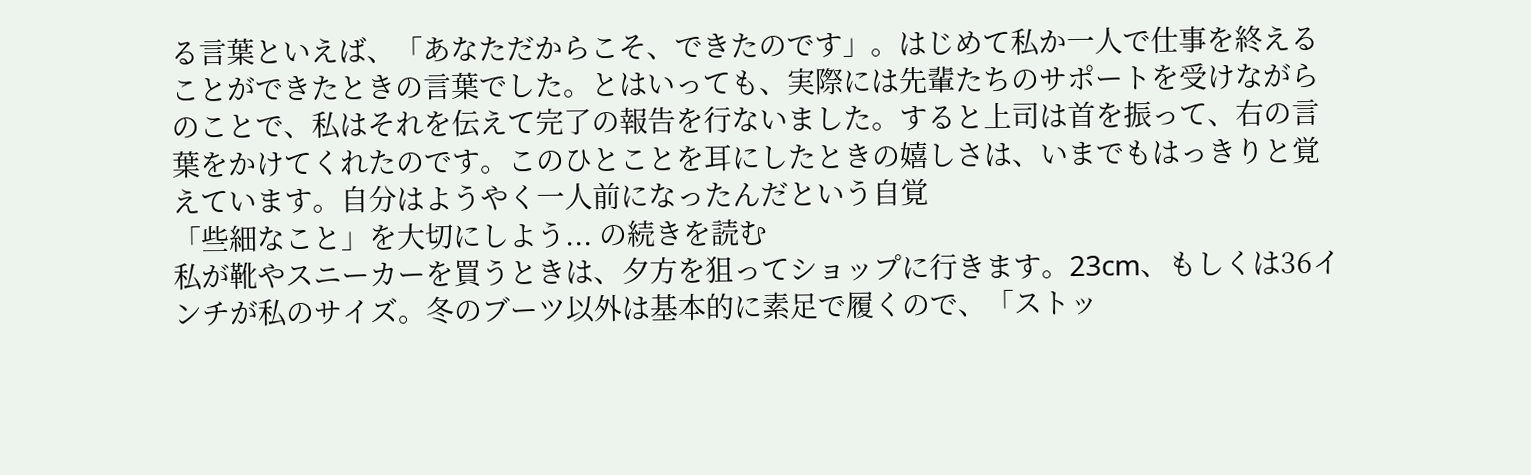る言葉といえば、「あなただからこそ、できたのです」。はじめて私か一人で仕事を終えることができたときの言葉でした。とはいっても、実際には先輩たちのサポートを受けながらのことで、私はそれを伝えて完了の報告を行ないました。すると上司は首を振って、右の言葉をかけてくれたのです。このひとことを耳にしたときの嬉しさは、いまでもはっきりと覚えています。自分はようやく一人前になったんだという自覚
「些細なこと」を大切にしよう... の続きを読む
私が靴やスニーカーを買うときは、夕方を狙ってショップに行きます。23cm、もしくは36インチが私のサイズ。冬のブーツ以外は基本的に素足で履くので、「ストッ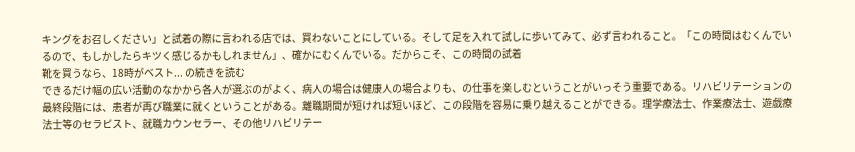キングをお召しください」と試着の際に言われる店では、買わないことにしている。そして足を入れて試しに歩いてみて、必ず言われること。「この時間はむくんでいるので、もしかしたらキツく感じるかもしれません」、確かにむくんでいる。だからこそ、この時間の試着
靴を買うなら、18時がベスト... の続きを読む
できるだけ幅の広い活動のなかから各人が選ぶのがよく、病人の場合は健康人の場合よりも、の仕事を楽しむということがいっそう重要である。リハビリテーションの最終段階には、患者が再び職業に就くということがある。離職期間が短ければ短いほど、この段階を容易に乗り越えることができる。理学療法士、作業療法士、遊戯療法士等のセラピスト、就職カウンセラー、その他リハビリテー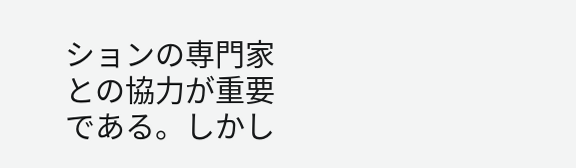ションの専門家との協力が重要である。しかし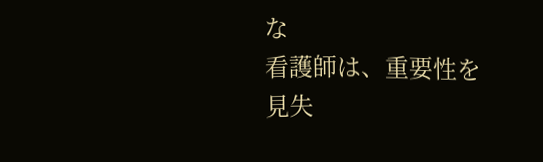な
看護師は、重要性を見失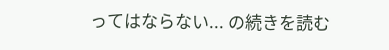ってはならない... の続きを読む